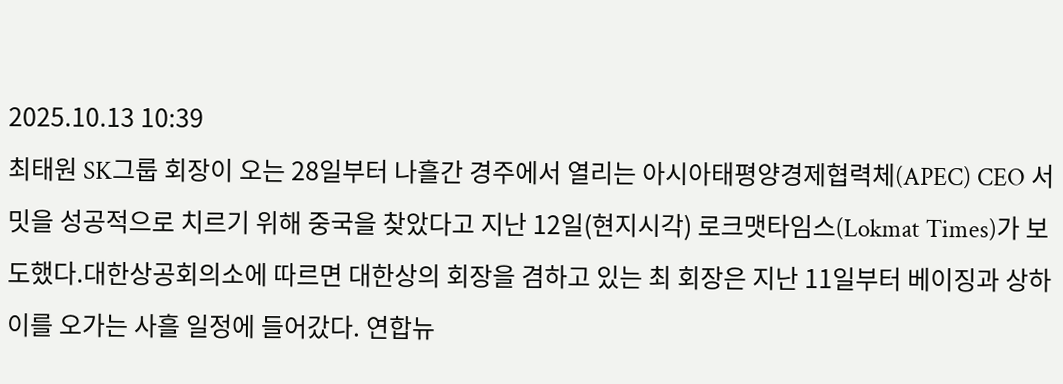2025.10.13 10:39
최태원 SK그룹 회장이 오는 28일부터 나흘간 경주에서 열리는 아시아태평양경제협력체(APEC) CEO 서밋을 성공적으로 치르기 위해 중국을 찾았다고 지난 12일(현지시각) 로크맷타임스(Lokmat Times)가 보도했다.대한상공회의소에 따르면 대한상의 회장을 겸하고 있는 최 회장은 지난 11일부터 베이징과 상하이를 오가는 사흘 일정에 들어갔다. 연합뉴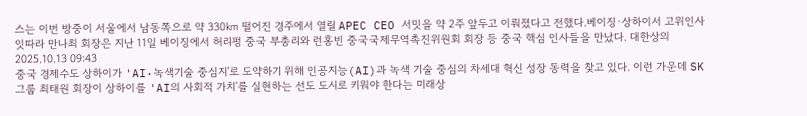스는 이번 방중이 서울에서 남동쪽으로 약 330㎞ 떨어진 경주에서 열릴 APEC CEO 서밋을 약 2주 앞두고 이뤄졌다고 전했다.베이징·상하이서 고위인사 잇따라 만나최 회장은 지난 11일 베이징에서 허리펑 중국 부총리와 런홍빈 중국국제무역촉진위원회 회장 등 중국 핵심 인사들을 만났다. 대한상의2025.10.13 09:43
중국 경제수도 상하이가 'AI·녹색기술 중심지'로 도약하기 위해 인공지능(AI)과 녹색 기술 중심의 차세대 혁신 성장 동력을 찾고 있다. 이런 가운데 SK그룹 최태원 회장이 상하이를 'AI의 사회적 가치'를 실현하는 선도 도시로 키워야 한다는 미래상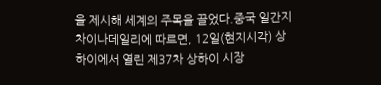을 제시해 세계의 주목을 끌었다.중국 일간지 차이나데일리에 따르면, 12일(현지시각) 상하이에서 열린 제37차 상하이 시장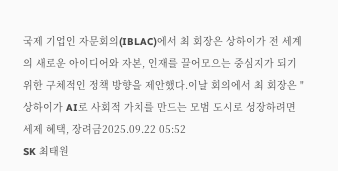국제 기업인 자문회의(IBLAC)에서 최 회장은 상하이가 전 세계의 새로운 아이디어와 자본, 인재를 끌어모으는 중심지가 되기 위한 구체적인 정책 방향을 제안했다.이날 회의에서 최 회장은 "상하이가 AI로 사회적 가치를 만드는 모범 도시로 성장하려면 세제 혜택, 장려금2025.09.22 05:52
SK 최태원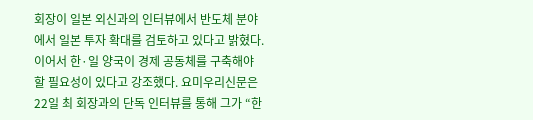회장이 일본 외신과의 인터뷰에서 반도체 분야에서 일본 투자 확대를 검토하고 있다고 밝혔다. 이어서 한·일 양국이 경제 공동체를 구축해야 할 필요성이 있다고 강조했다. 요미우리신문은 22일 최 회장과의 단독 인터뷰를 통해 그가 “한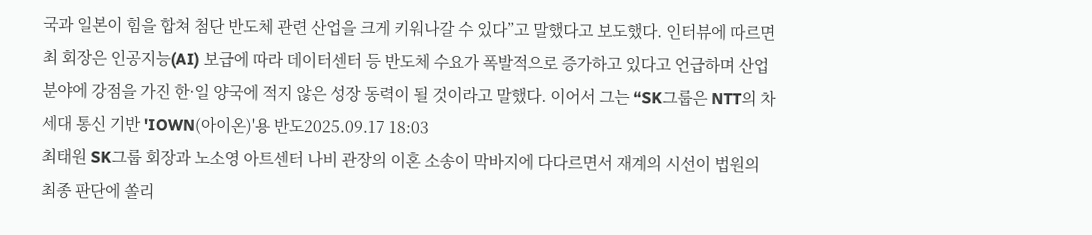국과 일본이 힘을 합쳐 첨단 반도체 관련 산업을 크게 키워나갈 수 있다”고 말했다고 보도했다. 인터뷰에 따르면 최 회장은 인공지능(AI) 보급에 따라 데이터센터 등 반도체 수요가 폭발적으로 증가하고 있다고 언급하며 산업 분야에 강점을 가진 한·일 양국에 적지 않은 성장 동력이 될 것이라고 말했다. 이어서 그는 “SK그룹은 NTT의 차세대 통신 기반 'IOWN(아이온)'용 반도2025.09.17 18:03
최태원 SK그룹 회장과 노소영 아트센터 나비 관장의 이혼 소송이 막바지에 다다르면서 재계의 시선이 법원의 최종 판단에 쏠리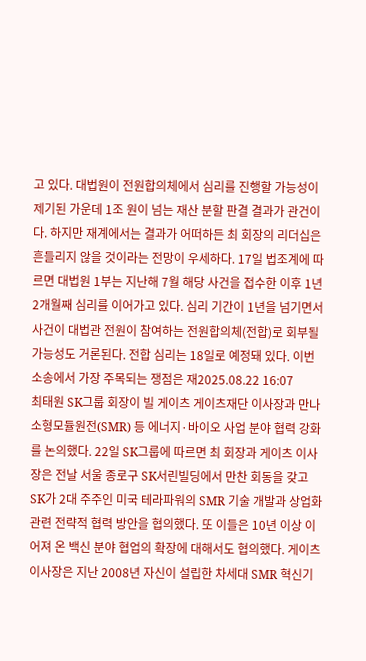고 있다. 대법원이 전원합의체에서 심리를 진행할 가능성이 제기된 가운데 1조 원이 넘는 재산 분할 판결 결과가 관건이다. 하지만 재계에서는 결과가 어떠하든 최 회장의 리더십은 흔들리지 않을 것이라는 전망이 우세하다. 17일 법조계에 따르면 대법원 1부는 지난해 7월 해당 사건을 접수한 이후 1년 2개월째 심리를 이어가고 있다. 심리 기간이 1년을 넘기면서 사건이 대법관 전원이 참여하는 전원합의체(전합)로 회부될 가능성도 거론된다. 전합 심리는 18일로 예정돼 있다. 이번 소송에서 가장 주목되는 쟁점은 재2025.08.22 16:07
최태원 SK그룹 회장이 빌 게이츠 게이츠재단 이사장과 만나 소형모듈원전(SMR) 등 에너지·바이오 사업 분야 협력 강화를 논의했다. 22일 SK그룹에 따르면 최 회장과 게이츠 이사장은 전날 서울 종로구 SK서린빌딩에서 만찬 회동을 갖고 SK가 2대 주주인 미국 테라파워의 SMR 기술 개발과 상업화 관련 전략적 협력 방안을 협의했다. 또 이들은 10년 이상 이어져 온 백신 분야 협업의 확장에 대해서도 협의했다. 게이츠 이사장은 지난 2008년 자신이 설립한 차세대 SMR 혁신기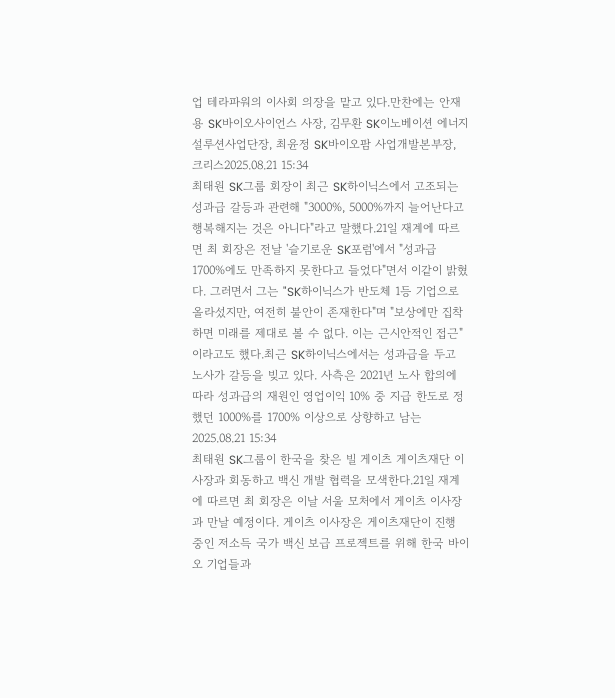업 테라파워의 이사회 의장을 맡고 있다.만찬에는 안재용 SK바이오사이언스 사장, 김무환 SK이노베이션 에너지설루션사업단장, 최윤정 SK바이오팜 사업개발본부장, 크리스2025.08.21 15:34
최태원 SK그룹 회장이 최근 SK하이닉스에서 고조되는 성과급 갈등과 관련해 "3000%, 5000%까지 늘어난다고 행복해지는 것은 아니다"라고 말했다.21일 재계에 따르면 최 회장은 전날 '슬기로운 SK포럼'에서 "성과급 1700%에도 만족하지 못한다고 들었다"면서 이같이 밝혔다. 그러면서 그는 "SK하이닉스가 반도체 1등 기업으로 올라섰지만, 여전히 불안이 존재한다"며 "보상에만 집착하면 미래를 제대로 볼 수 없다. 이는 근시안적인 접근"이라고도 했다.최근 SK하이닉스에서는 성과급을 두고 노사가 갈등을 빚고 있다. 사측은 2021년 노사 합의에 따라 성과급의 재원인 영업이익 10% 중 지급 한도로 정했던 1000%를 1700% 이상으로 상향하고 남는2025.08.21 15:34
최태원 SK그룹이 한국을 찾은 빌 게이츠 게이츠재단 이사장과 회동하고 백신 개발 협력을 모색한다.21일 재계에 따르면 최 회장은 이날 서울 모처에서 게이츠 이사장과 만날 예정이다. 게이츠 이사장은 게이츠재단이 진행 중인 저소득 국가 백신 보급 프로젝트를 위해 한국 바이오 기업들과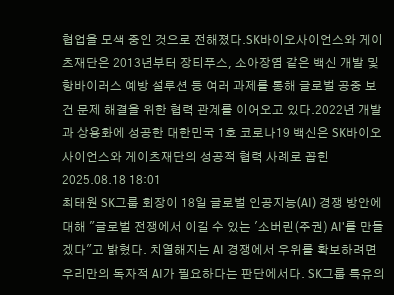협업을 모색 중인 것으로 전해졌다.SK바이오사이언스와 게이츠재단은 2013년부터 장티푸스, 소아장염 같은 백신 개발 및 항바이러스 예방 설루션 등 여러 과제를 통해 글로벌 공중 보건 문제 해결을 위한 협력 관계를 이어오고 있다.2022년 개발과 상용화에 성공한 대한민국 1호 코로나19 백신은 SK바이오사이언스와 게이츠재단의 성공적 협력 사례로 꼽힌2025.08.18 18:01
최태원 SK그룹 회장이 18일 글로벌 인공지능(AI) 경쟁 방안에 대해 "글로벌 전쟁에서 이길 수 있는 '소버린(주권) AI'를 만들겠다"고 밝혔다. 치열해지는 AI 경쟁에서 우위를 확보하려면 우리만의 독자적 AI가 필요하다는 판단에서다. SK그룹 특유의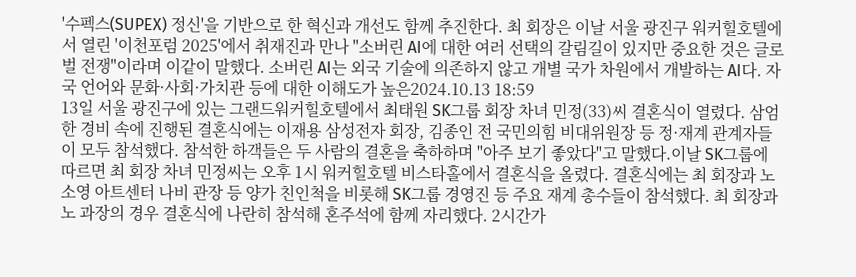'수펙스(SUPEX) 정신'을 기반으로 한 혁신과 개선도 함께 추진한다. 최 회장은 이날 서울 광진구 워커힐호텔에서 열린 '이천포럼 2025'에서 취재진과 만나 "소버린 AI에 대한 여러 선택의 갈림길이 있지만 중요한 것은 글로벌 전쟁"이라며 이같이 말했다. 소버린 AI는 외국 기술에 의존하지 않고 개별 국가 차원에서 개발하는 AI다. 자국 언어와 문화·사회·가치관 등에 대한 이해도가 높은2024.10.13 18:59
13일 서울 광진구에 있는 그랜드워커힐호텔에서 최태원 SK그룹 회장 차녀 민정(33)씨 결혼식이 열렸다. 삼엄한 경비 속에 진행된 결혼식에는 이재용 삼성전자 회장, 김종인 전 국민의힘 비대위원장 등 정·재계 관계자들이 모두 참석했다. 참석한 하객들은 두 사람의 결혼을 축하하며 "아주 보기 좋았다"고 말했다.이날 SK그룹에 따르면 최 회장 차녀 민정씨는 오후 1시 워커힐호텔 비스타홀에서 결혼식을 올렸다. 결혼식에는 최 회장과 노소영 아트센터 나비 관장 등 양가 친인척을 비롯해 SK그룹 경영진 등 주요 재계 총수들이 참석했다. 최 회장과 노 과장의 경우 결혼식에 나란히 참석해 혼주석에 함께 자리했다. 2시간가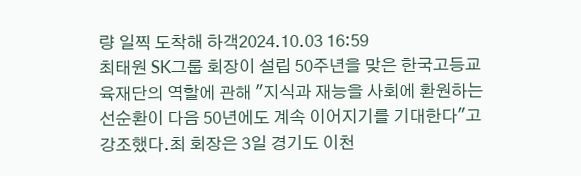량 일찍 도착해 하객2024.10.03 16:59
최태원 SK그룹 회장이 설립 50주년을 맞은 한국고등교육재단의 역할에 관해 "지식과 재능을 사회에 환원하는 선순환이 다음 50년에도 계속 이어지기를 기대한다"고 강조했다.최 회장은 3일 경기도 이천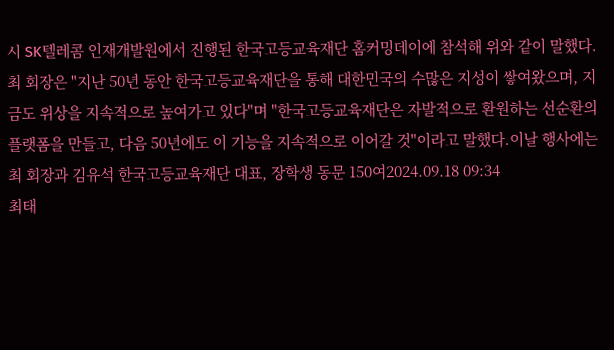시 SK텔레콤 인재개발원에서 진행된 한국고등교육재단 홈커밍데이에 참석해 위와 같이 말했다.최 회장은 "지난 50년 동안 한국고등교육재단을 통해 대한민국의 수많은 지성이 쌓여왔으며, 지금도 위상을 지속적으로 높여가고 있다"며 "한국고등교육재단은 자발적으로 환원하는 선순환의 플랫폼을 만들고, 다음 50년에도 이 기능을 지속적으로 이어갈 것"이라고 말했다.이날 행사에는 최 회장과 김유석 한국고등교육재단 대표, 장학생 동문 150여2024.09.18 09:34
최태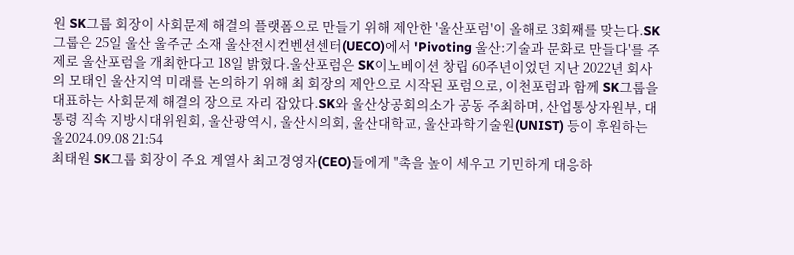원 SK그룹 회장이 사회문제 해결의 플랫폼으로 만들기 위해 제안한 '울산포럼'이 올해로 3회째를 맞는다.SK그룹은 25일 울산 울주군 소재 울산전시컨벤션센터(UECO)에서 'Pivoting 울산:기술과 문화로 만들다'를 주제로 울산포럼을 개최한다고 18일 밝혔다.울산포럼은 SK이노베이션 창립 60주년이었던 지난 2022년 회사의 모태인 울산지역 미래를 논의하기 위해 최 회장의 제안으로 시작된 포럼으로, 이천포럼과 함께 SK그룹을 대표하는 사회문제 해결의 장으로 자리 잡았다.SK와 울산상공회의소가 공동 주최하며, 산업통상자원부, 대통령 직속 지방시대위원회, 울산광역시, 울산시의회, 울산대학교, 울산과학기술원(UNIST) 등이 후원하는 울2024.09.08 21:54
최태원 SK그룹 회장이 주요 계열사 최고경영자(CEO)들에게 "촉을 높이 세우고 기민하게 대응하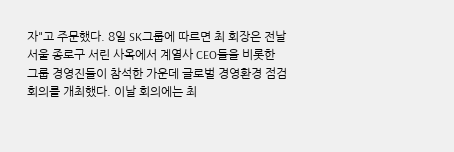자"고 주문했다. 8일 SK그룹에 따르면 최 회장은 전날 서울 종로구 서린 사옥에서 계열사 CEO들을 비롯한 그룹 경영진들이 참석한 가운데 글로벌 경영환경 점검 회의를 개최했다. 이날 회의에는 최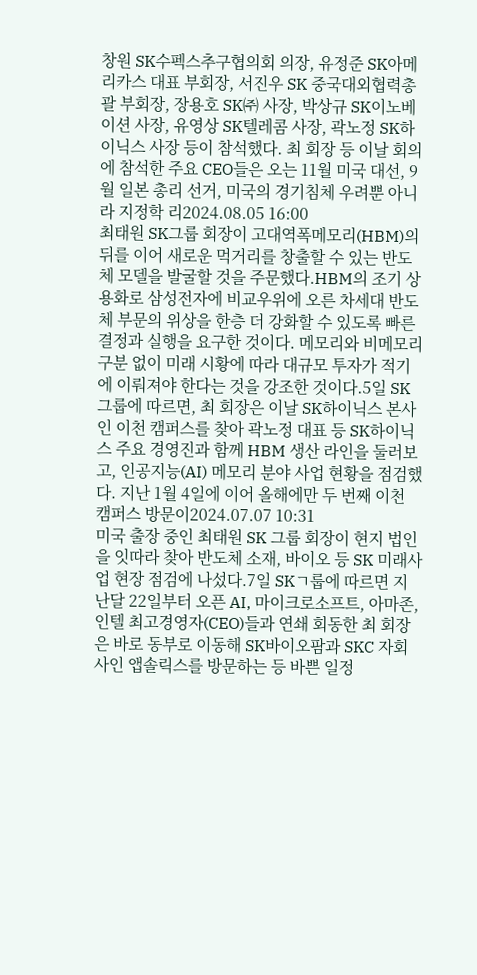창원 SK수펙스추구협의회 의장, 유정준 SK아메리카스 대표 부회장, 서진우 SK 중국대외협력총괄 부회장, 장용호 SK㈜ 사장, 박상규 SK이노베이션 사장, 유영상 SK텔레콤 사장, 곽노정 SK하이닉스 사장 등이 참석했다. 최 회장 등 이날 회의에 참석한 주요 CEO들은 오는 11월 미국 대선, 9월 일본 총리 선거, 미국의 경기침체 우려뿐 아니라 지정학 리2024.08.05 16:00
최태원 SK그룹 회장이 고대역폭메모리(HBM)의 뒤를 이어 새로운 먹거리를 창출할 수 있는 반도체 모델을 발굴할 것을 주문했다.HBM의 조기 상용화로 삼성전자에 비교우위에 오른 차세대 반도체 부문의 위상을 한층 더 강화할 수 있도록 빠른 결정과 실행을 요구한 것이다. 메모리와 비메모리 구분 없이 미래 시황에 따라 대규모 투자가 적기에 이뤄져야 한다는 것을 강조한 것이다.5일 SK그룹에 따르면, 최 회장은 이날 SK하이닉스 본사인 이천 캠퍼스를 찾아 곽노정 대표 등 SK하이닉스 주요 경영진과 함께 HBM 생산 라인을 둘러보고, 인공지능(AI) 메모리 분야 사업 현황을 점검했다. 지난 1월 4일에 이어 올해에만 두 번째 이천 캠퍼스 방문이2024.07.07 10:31
미국 출장 중인 최태원 SK 그룹 회장이 현지 법인을 잇따라 찾아 반도체 소재, 바이오 등 SK 미래사업 현장 점검에 나섰다.7일 SKㄱ룹에 따르면 지난달 22일부터 오픈 AI, 마이크로소프트, 아마존, 인텔 최고경영자(CEO)들과 연쇄 회동한 최 회장은 바로 동부로 이동해 SK바이오팜과 SKC 자회사인 앱솔릭스를 방문하는 등 바쁜 일정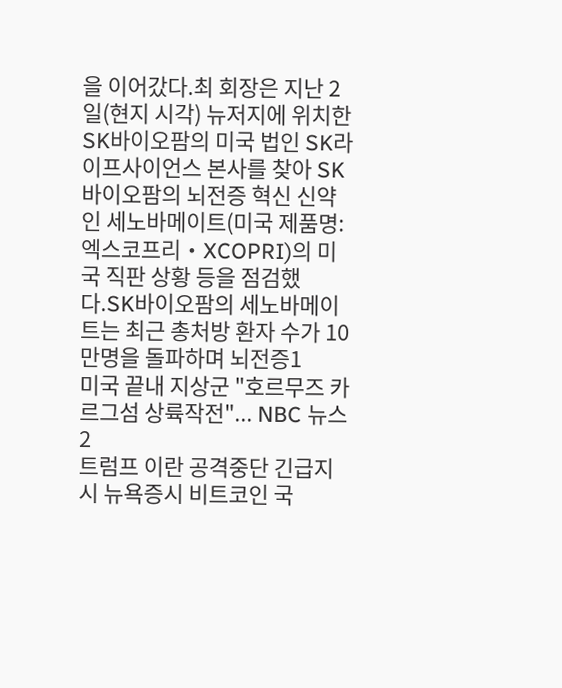을 이어갔다.최 회장은 지난 2일(현지 시각) 뉴저지에 위치한 SK바이오팜의 미국 법인 SK라이프사이언스 본사를 찾아 SK바이오팜의 뇌전증 혁신 신약인 세노바메이트(미국 제품명: 엑스코프리‧XCOPRI)의 미국 직판 상황 등을 점검했다.SK바이오팜의 세노바메이트는 최근 총처방 환자 수가 10만명을 돌파하며 뇌전증1
미국 끝내 지상군 "호르무즈 카르그섬 상륙작전"... NBC 뉴스
2
트럼프 이란 공격중단 긴급지시 뉴욕증시 비트코인 국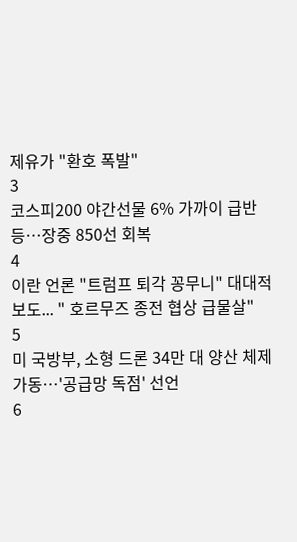제유가 "환호 폭발"
3
코스피200 야간선물 6% 가까이 급반등…장중 850선 회복
4
이란 언론 "트럼프 퇴각 꽁무니" 대대적 보도... " 호르무즈 종전 협상 급물살"
5
미 국방부, 소형 드론 34만 대 양산 체제 가동…'공급망 독점' 선언
6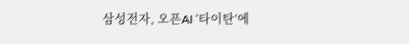삼성전자, 오픈AI ‘타이탄’에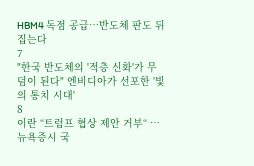HBM4 독점 공급…반도체 판도 뒤집는다
7
"한국 반도체의 '적층 신화'가 무덤이 된다" 엔비디아가 선포한 '빛의 통치 시대'
8
이란 “트럼프 협상 제안 거부“ … 뉴욕증시 국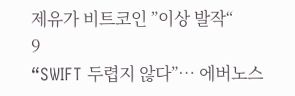제유가 비트코인 ”이상 발작“
9
“SWIFT 두렵지 않다”… 에버노스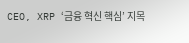CEO, XRP ‘금융 혁신 핵심’ 지목